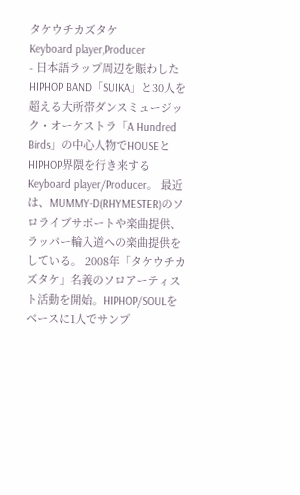タケウチカズタケ
Keyboard player,Producer
- 日本語ラップ周辺を賑わしたHIPHOP BAND「SUIKA」と30人を超える大所帯ダンスミュージック・オーケストラ「A Hundred Birds」の中心人物でHOUSEとHIPHOP界隈を行き来するKeyboard player/Producer。 最近は、MUMMY-D(RHYMESTER)のソロライブサポートや楽曲提供、ラッパー輪入道への楽曲提供をしている。 2008年「タケウチカズタケ」名義のソロアーティスト活動を開始。HIPHOP/SOULをベースに1人でサンプ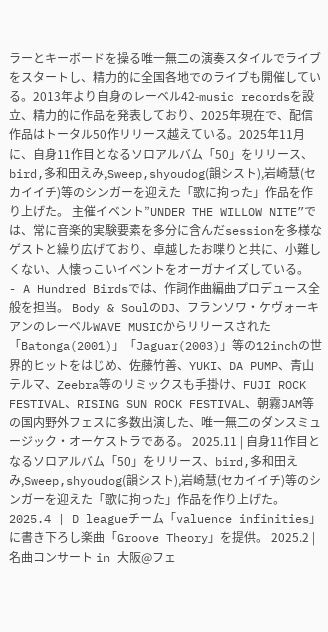ラーとキーボードを操る唯一無二の演奏スタイルでライブをスタートし、精力的に全国各地でのライブも開催している。2013年より自身のレーベル42-music recordsを設立、精力的に作品を発表しており、2025年現在で、配信作品はトータル50作リリース越えている。2025年11月に、自身11作目となるソロアルバム「50」をリリース、bird,多和田えみ,Sweep,shyoudog(韻シスト),岩崎慧(セカイイチ)等のシンガーを迎えた「歌に拘った」作品を作り上げた。 主催イベント”UNDER THE WILLOW NITE”では、常に音楽的実験要素を多分に含んだsessionを多様なゲストと繰り広げており、卓越したお喋りと共に、小難しくない、人懐っこいイベントをオーガナイズしている。
- A Hundred Birdsでは、作詞作曲編曲プロデュース全般を担当。 Body & SoulのDJ、フランソワ・ケヴォーキアンのレーベルWAVE MUSICからリリースされた「Batonga(2001)」「Jaguar(2003)」等の12inchの世界的ヒットをはじめ、佐藤竹善、YUKI、DA PUMP、青山テルマ、Zeebra等のリミックスも手掛け、FUJI ROCK FESTIVAL、RISING SUN ROCK FESTIVAL、朝霧JAM等の国内野外フェスに多数出演した、唯一無二のダンスミュージック・オーケストラである。 2025.11 | 自身11作目となるソロアルバム「50」をリリース、bird,多和田えみ,Sweep,shyoudog(韻シスト),岩崎慧(セカイイチ)等のシンガーを迎えた「歌に拘った」作品を作り上げた。 2025.4 | D leagueチーム「valuence infinities」に書き下ろし楽曲「Groove Theory」を提供。 2025.2 | 名曲コンサート in 大阪@フェ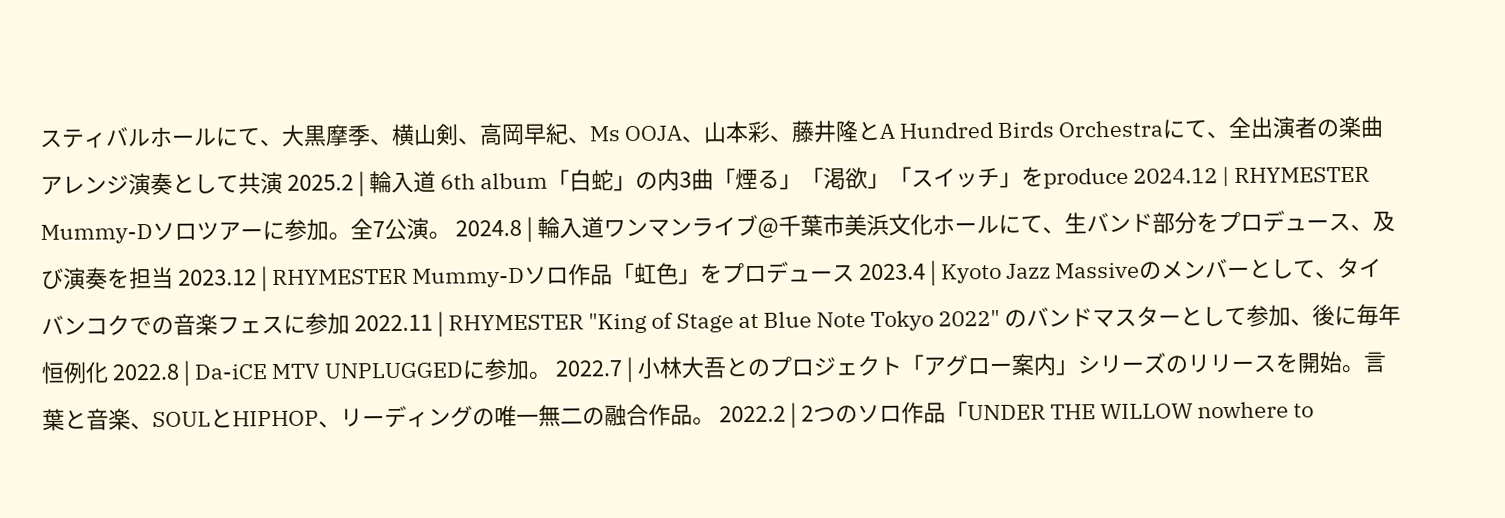スティバルホールにて、大黒摩季、横山剣、高岡早紀、Ms OOJA、山本彩、藤井隆とA Hundred Birds Orchestraにて、全出演者の楽曲アレンジ演奏として共演 2025.2 | 輪入道 6th album「白蛇」の内3曲「煙る」「渇欲」「スイッチ」をproduce 2024.12 | RHYMESTER Mummy-Dソロツアーに参加。全7公演。 2024.8 | 輪入道ワンマンライブ@千葉市美浜文化ホールにて、生バンド部分をプロデュース、及び演奏を担当 2023.12 | RHYMESTER Mummy-Dソロ作品「虹色」をプロデュース 2023.4 | Kyoto Jazz Massiveのメンバーとして、タイ バンコクでの音楽フェスに参加 2022.11 | RHYMESTER "King of Stage at Blue Note Tokyo 2022" のバンドマスターとして参加、後に毎年恒例化 2022.8 | Da-iCE MTV UNPLUGGEDに参加。 2022.7 | 小林大吾とのプロジェクト「アグロー案内」シリーズのリリースを開始。言葉と音楽、SOULとHIPHOP、リーディングの唯一無二の融合作品。 2022.2 | 2つのソロ作品「UNDER THE WILLOW nowhere to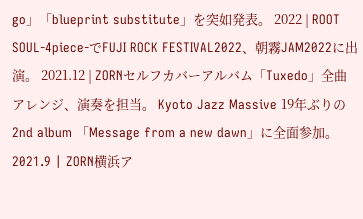go」「blueprint substitute」を突如発表。 2022 | ROOT SOUL-4piece-でFUJI ROCK FESTIVAL2022、朝霧JAM2022に出演。 2021.12 | ZORNセルフカバーアルバム「Tuxedo」全曲アレンジ、演奏を担当。 Kyoto Jazz Massive 19年ぶりの2nd album 「Message from a new dawn」に全面参加。 2021.9 | ZORN横浜ア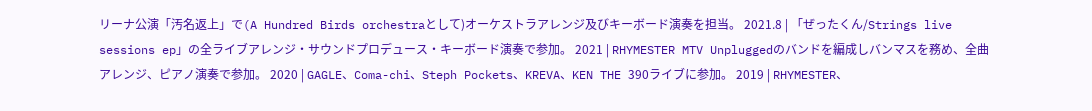リーナ公演「汚名返上」で(A Hundred Birds orchestraとして)オーケストラアレンジ及びキーボード演奏を担当。 2021.8 | 「ぜったくん/Strings live sessions ep」の全ライブアレンジ・サウンドプロデュース・キーボード演奏で参加。 2021 | RHYMESTER MTV Unpluggedのバンドを編成しバンマスを務め、全曲アレンジ、ピアノ演奏で参加。 2020 | GAGLE、Coma-chi、Steph Pockets、KREVA、KEN THE 390ライブに参加。 2019 | RHYMESTER、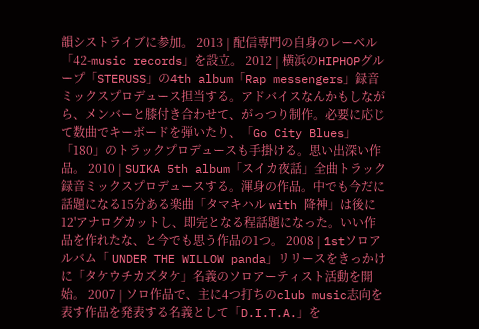韻シストライブに参加。 2013 | 配信専門の自身のレーベル「42-music records」を設立。 2012 | 横浜のHIPHOPグループ「STERUSS」の4th album「Rap messengers」録音ミックスプロデュース担当する。アドバイスなんかもしながら、メンバーと膝付き合わせて、がっつり制作。必要に応じて数曲でキーボードを弾いたり、「Go City Blues」「180」のトラックプロデュースも手掛ける。思い出深い作品。 2010 | SUIKA 5th album「スイカ夜話」全曲トラック録音ミックスプロデュースする。渾身の作品。中でも今だに話題になる15分ある楽曲「タマキハル with 降神」は後に12'アナログカットし、即完となる程話題になった。いい作品を作れたな、と今でも思う作品の1つ。 2008 | 1stソロアルバム「 UNDER THE WILLOW panda」リリースをきっかけに「タケウチカズタケ」名義のソロアーティスト活動を開始。 2007 | ソロ作品で、主に4つ打ちのclub music志向を表す作品を発表する名義として「D.I.T.A.」を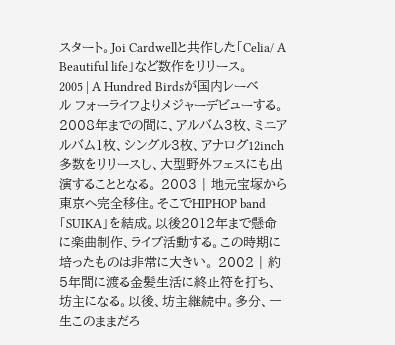スタート。Joi Cardwellと共作した「Celia/ A Beautiful life」など数作をリリース。 2005 | A Hundred Birdsが国内レーベル フォーライフよりメジャーデビューする。2008年までの間に、アルバム3枚、ミニアルバム1枚、シングル3枚、アナログ12inch多数をリリースし、大型野外フェスにも出演することとなる。 2003 | 地元宝塚から東京へ完全移住。そこでHIPHOP band「SUIKA」を結成。以後2012年まで懸命に楽曲制作、ライブ活動する。この時期に培ったものは非常に大きい。 2002 | 約5年間に渡る金髪生活に終止符を打ち、坊主になる。以後、坊主継続中。多分、一生このままだろ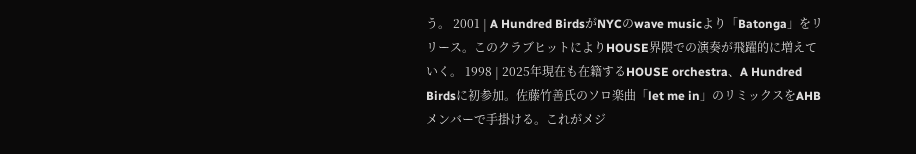う。 2001 | A Hundred BirdsがNYCのwave musicより「Batonga」をリリース。このクラブヒットによりHOUSE界隈での演奏が飛躍的に増えていく。 1998 | 2025年現在も在籍するHOUSE orchestra、A Hundred Birdsに初参加。佐藤竹善氏のソロ楽曲「let me in」のリミックスをAHBメンバーで手掛ける。これがメジ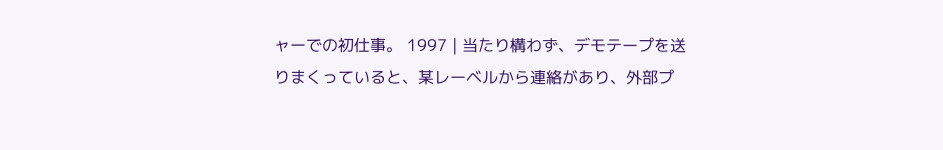ャーでの初仕事。 1997 | 当たり構わず、デモテープを送りまくっていると、某レーベルから連絡があり、外部プ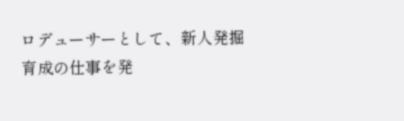ロデューサーとして、新人発掘育成の仕事を発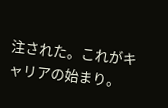注された。これがキャリアの始まり。